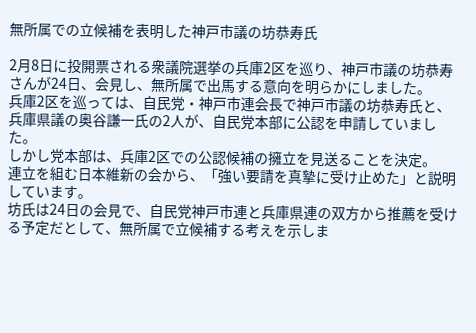無所属での立候補を表明した神戸市議の坊恭寿氏

2月8日に投開票される衆議院選挙の兵庫2区を巡り、神戸市議の坊恭寿さんが24日、会見し、無所属で出馬する意向を明らかにしました。
兵庫2区を巡っては、自民党・神戸市連会長で神戸市議の坊恭寿氏と、兵庫県議の奥谷謙一氏の2人が、自民党本部に公認を申請していました。
しかし党本部は、兵庫2区での公認候補の擁立を見送ることを決定。
連立を組む日本維新の会から、「強い要請を真摯に受け止めた」と説明しています。
坊氏は24日の会見で、自民党神戸市連と兵庫県連の双方から推薦を受ける予定だとして、無所属で立候補する考えを示しま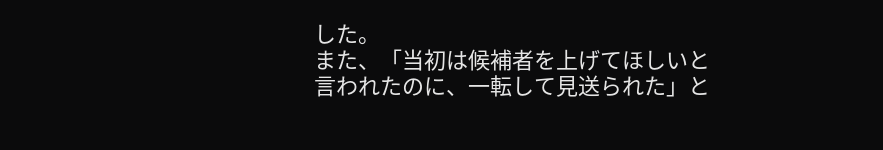した。
また、「当初は候補者を上げてほしいと言われたのに、一転して見送られた」と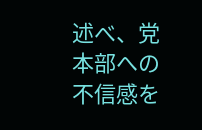述べ、党本部への不信感を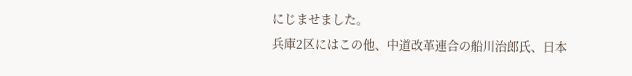にじませました。
兵庫2区にはこの他、中道改革連合の船川治郎氏、日本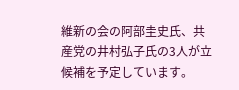維新の会の阿部圭史氏、共産党の井村弘子氏の3人が立候補を予定しています。